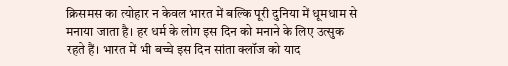क्रिसमस का त्योहार न केवल भारत में बल्कि पूरी दुनिया में धूमधाम से मनाया जाता है। हर धर्म के लोग इस दिन को मनाने के लिए उत्सुक रहते हैं। भारत में भी बच्चे इस दिन सांता क्लॉज को याद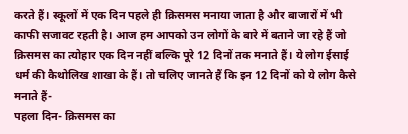करते हैं। स्कूलों में एक दिन पहले ही क्रिसमस मनाया जाता है और बाजारों में भी काफी सजावट रहती है। आज हम आपको उन लोगों के बारे में बताने जा रहे हैं जो क्रिसमस का त्योहार एक दिन नहीं बल्कि पूरे 12 दिनों तक मनाते हैं। ये लोग ईसाई धर्म की कैथोलिख शाखा के हैं। तो चलिए जानते हैं कि इन 12 दिनों को ये लोग कैसे मनाते हैं-
पहला दिन- क्रिसमस का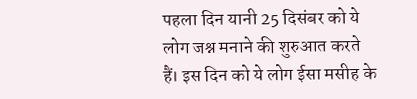पहला दिन यानी 25 दिसंबर को ये लोग जश्न मनाने की शुरुआत करते हैं। इस दिन को ये लोग ईसा मसीह के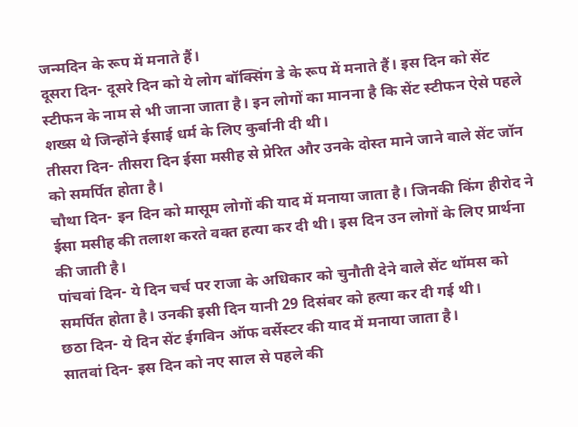जन्मदिन के रूप में मनाते हैं।
दूसरा दिन- दूसरे दिन को ये लोग बॉक्सिंग डे के रूप में मनाते हैं। इस दिन को सेंट स्टीफन के नाम से भी जाना जाता है। इन लोगों का मानना है कि सेंट स्टीफन ऐसे पहले शख्स थे जिन्होंने ईसाई धर्म के लिए कुर्बानी दी थी।
तीसरा दिन- तीसरा दिन ईसा मसीह से प्रेरित और उनके दोस्त माने जाने वाले सेंट जॉन को समर्पित होता है।
चौथा दिन- इन दिन को मासूम लोगों की याद में मनाया जाता है। जिनकी किंग हीरोद ने ईसा मसीह की तलाश करते वक्त हत्या कर दी थी। इस दिन उन लोगों के लिए प्रार्थना की जाती है।
पांचवां दिन- ये दिन चर्च पर राजा के अधिकार को चुनौती देने वाले सेंट थॉमस को समर्पित होता है। उनकी इसी दिन यानी 29 दिसंबर को हत्या कर दी गई थी।
छठा दिन- ये दिन सेंट ईगविन ऑफ वर्सेस्टर की याद में मनाया जाता है।
सातवां दिन- इस दिन को नए साल से पहले की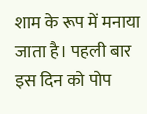शाम के रूप में मनाया जाता है। पहली बार इस दिन को पोप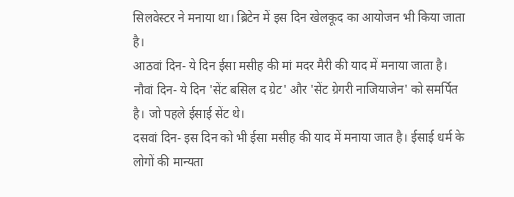सिलवेस्टर ने मनाया था। ब्रिटेन में इस दिन खेलकूद का आयोजन भी किया जाता है।
आठवां दिन- ये दिन ईसा मसीह की मां मदर मैरी की याद में मनाया जाता है।
नौवां दिन- ये दिन 'सेंट बसिल द ग्रेट' और 'सेंट ग्रेगरी नाजियाजेन' को समर्पित है। जो पहले ईसाई सेंट थे।
दसवां दिन- इस दिन को भी ईसा मसीह की याद में मनाया जात है। ईसाई धर्म के लोगों की मान्यता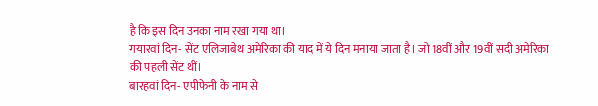है कि इस दिन उनका नाम रखा गया था।
गयारवां दिन- सेंट एलिजाबेथ अमेरिका की याद में ये दिन मनाया जाता है। जो 18वीं और 19वीं सदी अमेरिका की पहली सेंट थीं।
बारहवां दिन- एपीफेनी के नाम से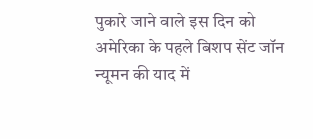पुकारे जाने वाले इस दिन को अमेरिका के पहले बिशप सेंट जॉन न्यूमन की याद में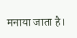मनाया जाता है।